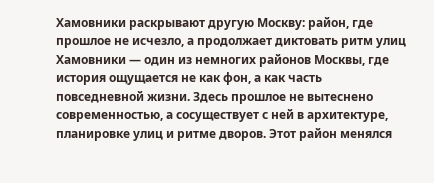Хамовники раскрывают другую Москву: район, где прошлое не исчезло, а продолжает диктовать ритм улиц
Хамовники — один из немногих районов Москвы, где история ощущается не как фон, а как часть повседневной жизни. Здесь прошлое не вытеснено современностью, а сосуществует с ней в архитектуре, планировке улиц и ритме дворов. Этот район менялся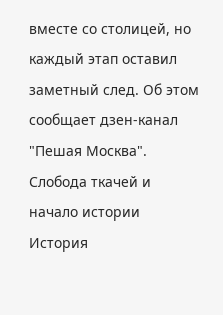вместе со столицей, но каждый этап оставил заметный след. Об этом сообщает дзен-канал "Пешая Москва".
Слобода ткачей и начало истории
История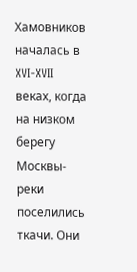Хамовников началась в XVI-XVII веках, когда на низком берегу Москвы-реки поселились ткачи. Они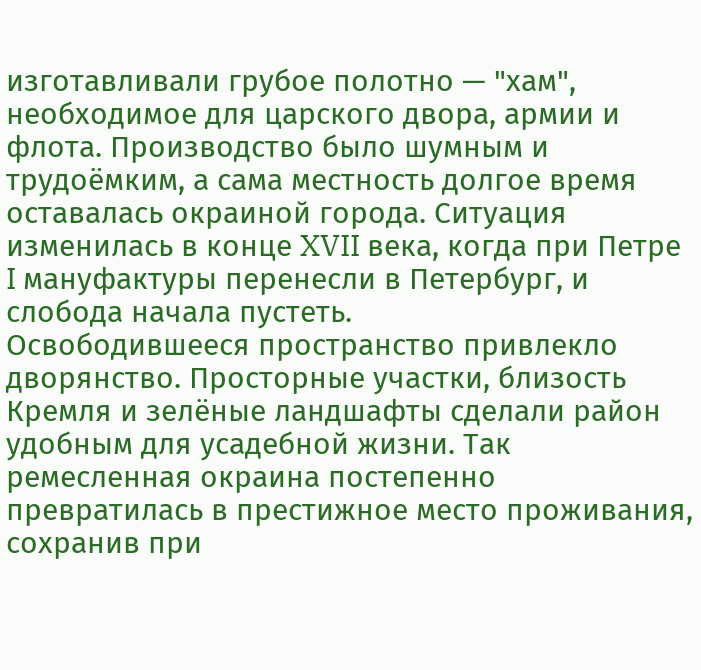изготавливали грубое полотно — "хам", необходимое для царского двора, армии и флота. Производство было шумным и трудоёмким, а сама местность долгое время оставалась окраиной города. Ситуация изменилась в конце XVII века, когда при Петре I мануфактуры перенесли в Петербург, и слобода начала пустеть.
Освободившееся пространство привлекло дворянство. Просторные участки, близость Кремля и зелёные ландшафты сделали район удобным для усадебной жизни. Так ремесленная окраина постепенно превратилась в престижное место проживания, сохранив при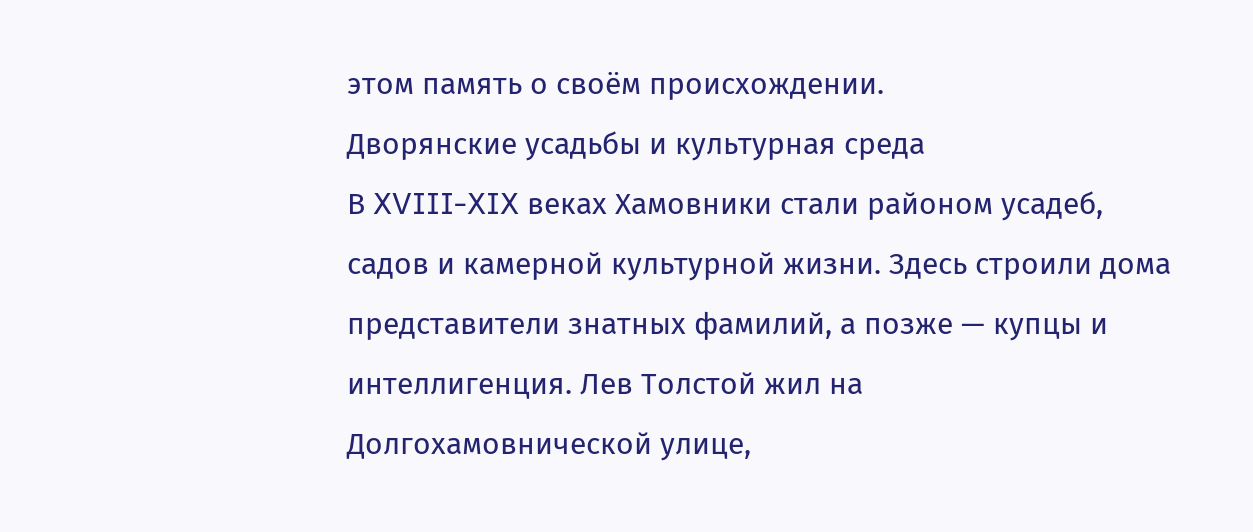этом память о своём происхождении.
Дворянские усадьбы и культурная среда
В XVIII-XIX веках Хамовники стали районом усадеб, садов и камерной культурной жизни. Здесь строили дома представители знатных фамилий, а позже — купцы и интеллигенция. Лев Толстой жил на Долгохамовнической улице,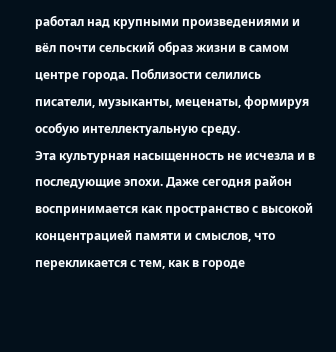работал над крупными произведениями и вёл почти сельский образ жизни в самом центре города. Поблизости селились писатели, музыканты, меценаты, формируя особую интеллектуальную среду.
Эта культурная насыщенность не исчезла и в последующие эпохи. Даже сегодня район воспринимается как пространство с высокой концентрацией памяти и смыслов, что перекликается с тем, как в городе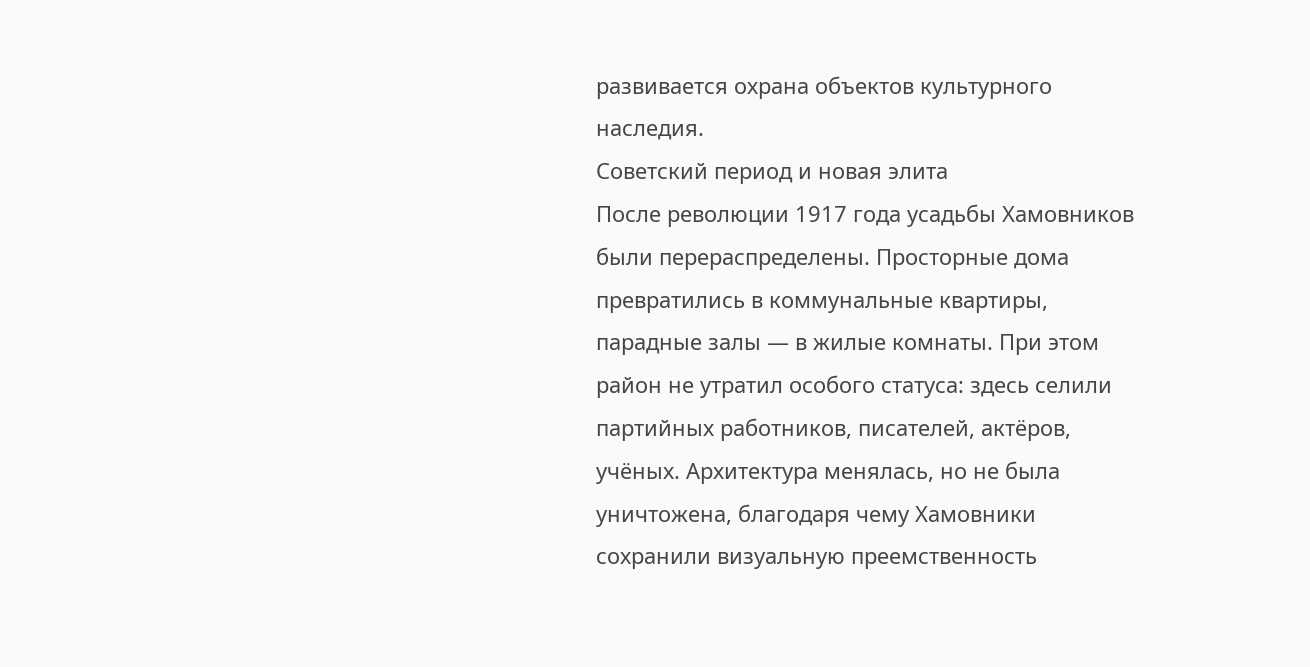развивается охрана объектов культурного наследия.
Советский период и новая элита
После революции 1917 года усадьбы Хамовников были перераспределены. Просторные дома превратились в коммунальные квартиры, парадные залы — в жилые комнаты. При этом район не утратил особого статуса: здесь селили партийных работников, писателей, актёров, учёных. Архитектура менялась, но не была уничтожена, благодаря чему Хамовники сохранили визуальную преемственность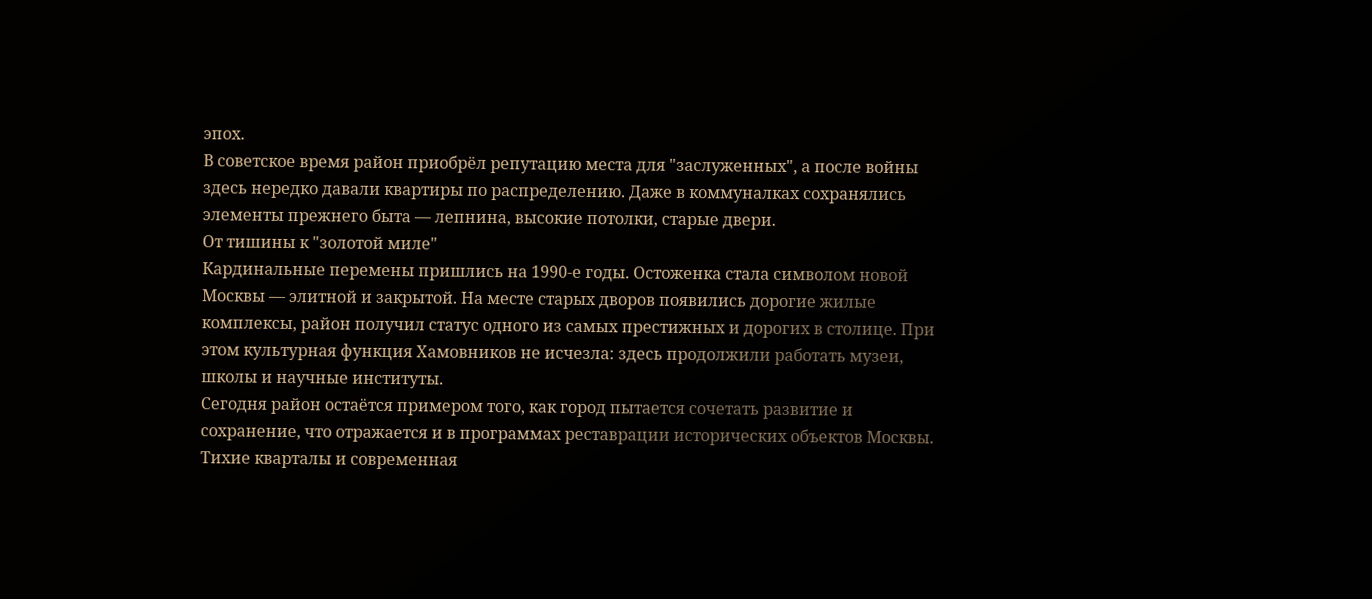эпох.
В советское время район приобрёл репутацию места для "заслуженных", а после войны здесь нередко давали квартиры по распределению. Даже в коммуналках сохранялись элементы прежнего быта — лепнина, высокие потолки, старые двери.
От тишины к "золотой миле"
Кардинальные перемены пришлись на 1990-е годы. Остоженка стала символом новой Москвы — элитной и закрытой. На месте старых дворов появились дорогие жилые комплексы, район получил статус одного из самых престижных и дорогих в столице. При этом культурная функция Хамовников не исчезла: здесь продолжили работать музеи, школы и научные институты.
Сегодня район остаётся примером того, как город пытается сочетать развитие и сохранение, что отражается и в программах реставрации исторических объектов Москвы.
Тихие кварталы и современная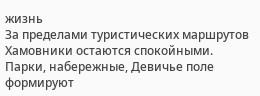жизнь
За пределами туристических маршрутов Хамовники остаются спокойными. Парки, набережные, Девичье поле формируют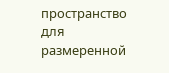пространство для размеренной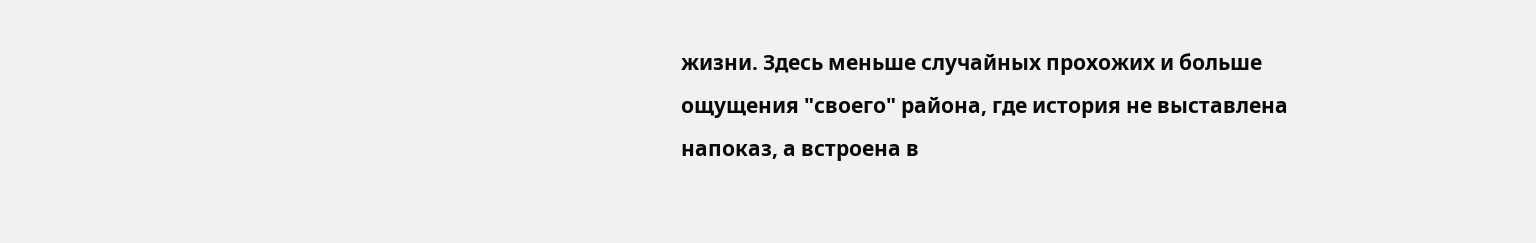жизни. Здесь меньше случайных прохожих и больше ощущения "своего" района, где история не выставлена напоказ, а встроена в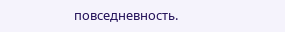повседневность.